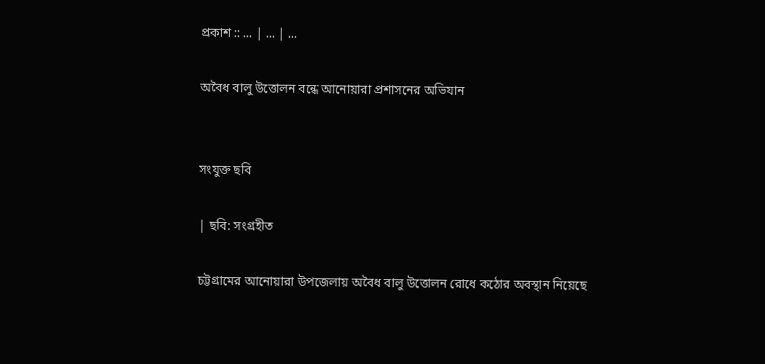প্রকাশ :: ... | ... | ...

অবৈধ বালু উত্তোলন বন্ধে আনোয়ারা প্রশাসনের অভিযান


সংযুক্ত ছবি

| ছবি: সংগ্রহীত

চট্টগ্রামের আনোয়ারা উপজেলায় অবৈধ বালু উত্তোলন রোধে কঠোর অবস্থান নিয়েছে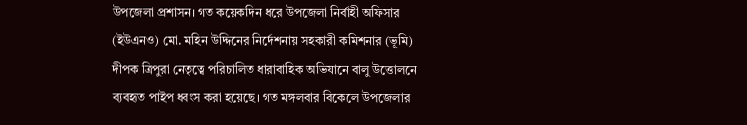উপজেলা প্রশাসন। গত কয়েকদিন ধরে উপজেলা নির্বাহী অফিসার (ইউএনও) মো. মহিন উদ্দিনের নির্দেশনায় সহকারী কমিশনার (ভূমি) দীপক ত্রিপুরা নেতৃত্বে পরিচালিত ধারাবাহিক অভিযানে বালু উত্তোলনে ব্যবহৃত পাইপ ধ্বংস করা হয়েছে। গত মঙ্গলবার বিকেলে উপজেলার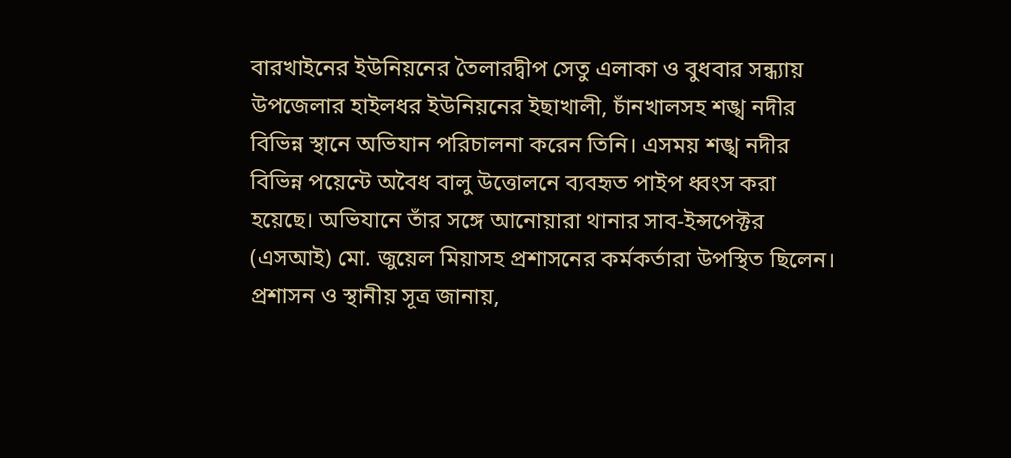বারখাইনের ইউনিয়নের তৈলারদ্বীপ সেতু এলাকা ও বুধবার সন্ধ্যায় উপজেলার হাইলধর ইউনিয়নের ইছাখালী, চাঁনখালসহ শঙ্খ নদীর বিভিন্ন স্থানে অভিযান পরিচালনা করেন তিনি। এসময় শঙ্খ নদীর বিভিন্ন পয়েন্টে অবৈধ বালু উত্তোলনে ব্যবহৃত পাইপ ধ্বংস করা হয়েছে। অভিযানে তাঁর সঙ্গে আনোয়ারা থানার সাব-ইন্সপেক্টর (এসআই) মো. জুয়েল মিয়াসহ প্রশাসনের কর্মকর্তারা উপস্থিত ছিলেন। প্রশাসন ও স্থানীয় সূত্র জানায়,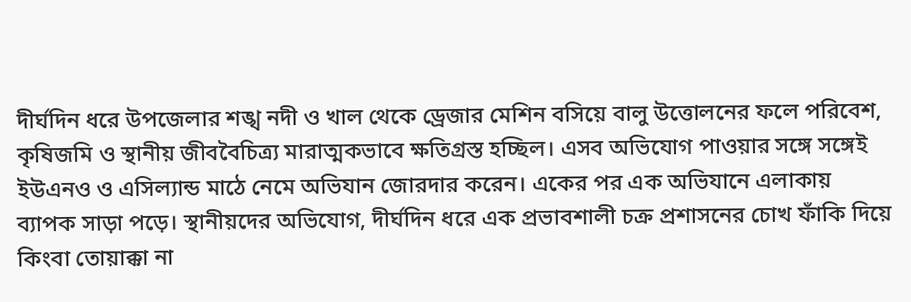দীর্ঘদিন ধরে উপজেলার শঙ্খ নদী ও খাল থেকে ড্রেজার মেশিন বসিয়ে বালু উত্তোলনের ফলে পরিবেশ, কৃষিজমি ও স্থানীয় জীববৈচিত্র্য মারাত্মকভাবে ক্ষতিগ্রস্ত হচ্ছিল। এসব অভিযোগ পাওয়ার সঙ্গে সঙ্গেই ইউএনও ও এসিল্যান্ড মাঠে নেমে অভিযান জোরদার করেন। একের পর এক অভিযানে এলাকায় ব্যাপক সাড়া পড়ে। স্থানীয়দের অভিযোগ, দীর্ঘদিন ধরে এক প্রভাবশালী চক্র প্রশাসনের চোখ ফাঁকি দিয়ে কিংবা তোয়াক্কা না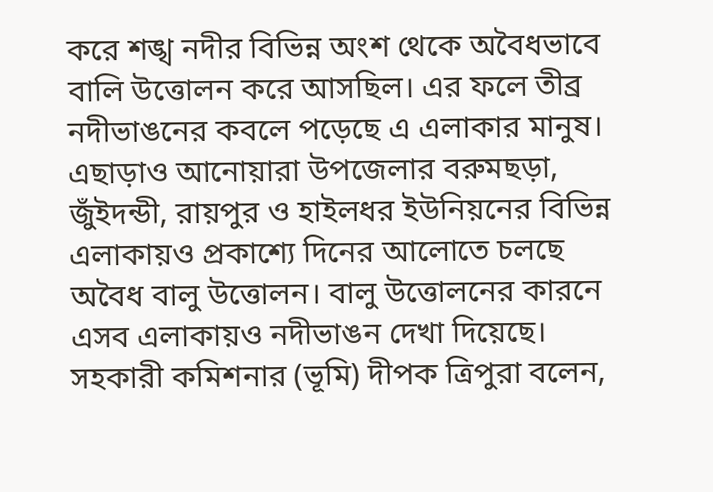করে শঙ্খ নদীর বিভিন্ন অংশ থেকে অবৈধভাবে বালি উত্তোলন করে আসছিল। এর ফলে তীব্র নদীভাঙনের কবলে পড়েছে এ এলাকার মানুষ। এছাড়াও আনোয়ারা উপজেলার বরুমছড়া, জুঁইদন্ডী, রায়পুর ও হাইলধর ইউনিয়নের বিভিন্ন এলাকায়ও প্রকাশ্যে দিনের আলোতে চলছে অবৈধ বালু উত্তোলন। বালু উত্তোলনের কারনে এসব এলাকায়ও নদীভাঙন দেখা দিয়েছে। সহকারী কমিশনার (ভূমি) দীপক ত্রিপুরা বলেন,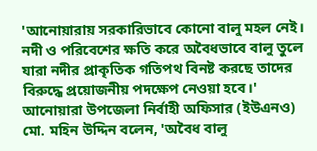'আনোয়ারায় সরকারিভাবে কোনো বালু মহল নেই। নদী ও পরিবেশের ক্ষতি করে অবৈধভাবে বালু তুলে যারা নদীর প্রাকৃতিক গতিপথ বিনষ্ট করছে তাদের বিরুদ্ধে প্রয়োজনীয় পদক্ষেপ নেওয়া হবে।' আনোয়ারা উপজেলা নির্বাহী অফিসার (ইউএনও) মো. মহিন উদ্দিন বলেন, 'অবৈধ বালু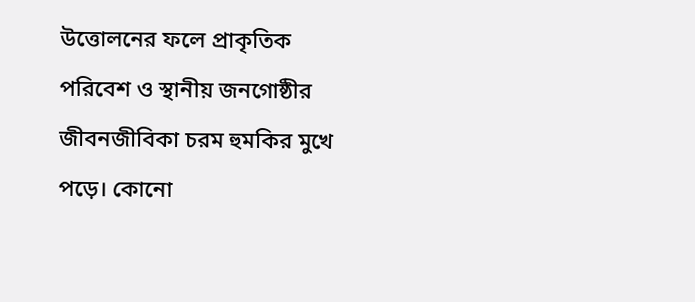উত্তোলনের ফলে প্রাকৃতিক পরিবেশ ও স্থানীয় জনগোষ্ঠীর জীবনজীবিকা চরম হুমকির মুখে পড়ে। কোনো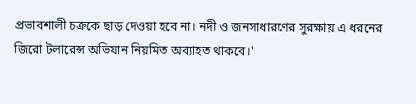প্রভাবশালী চক্রকে ছাড় দেওয়া হবে না। নদী ও জনসাধারণের সুরক্ষায় এ ধরনের জিরো টলারেন্স অভিযান নিয়মিত অব্যাহত থাকবে।'